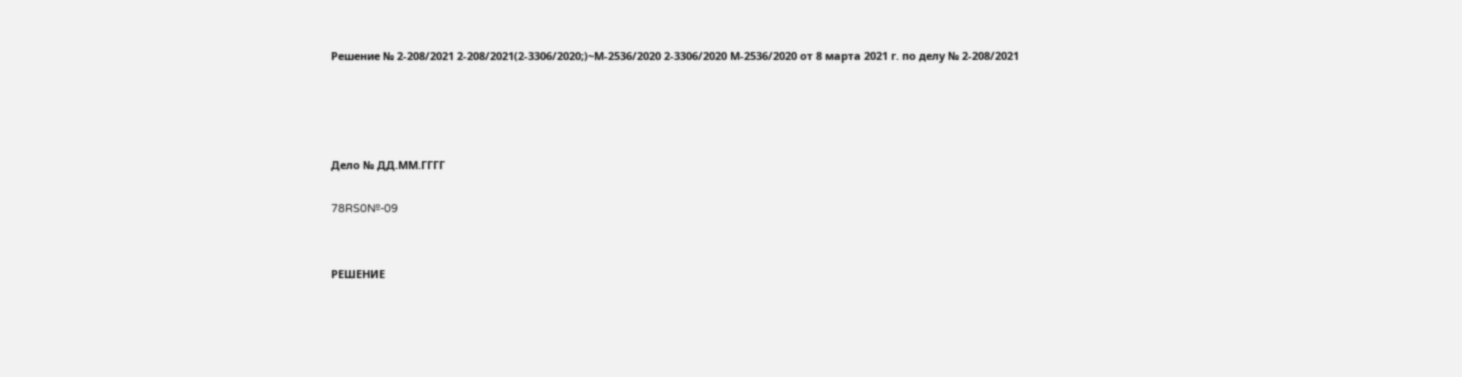Решение № 2-208/2021 2-208/2021(2-3306/2020;)~М-2536/2020 2-3306/2020 М-2536/2020 от 8 марта 2021 г. по делу № 2-208/2021




Дело № ДД.ММ.ГГГГ

78RS0№-09


РЕШЕНИЕ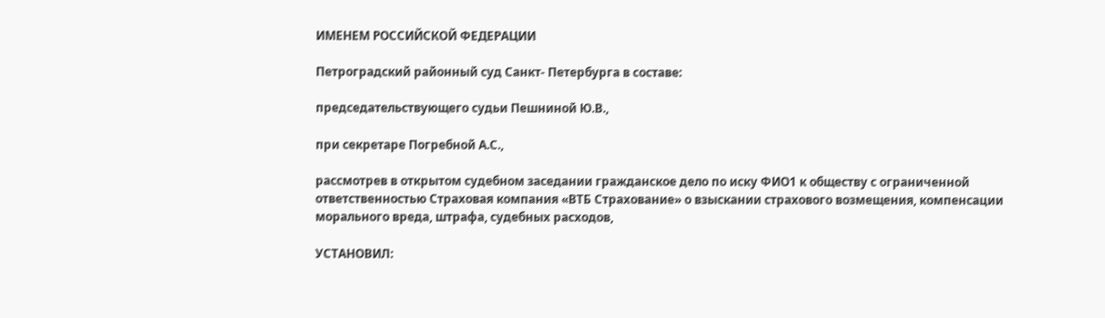ИМЕНЕМ РОССИЙСКОЙ ФЕДЕРАЦИИ

Петроградский районный суд Санкт- Петербурга в составе:

председательствующего судьи Пешниной Ю.В.,

при секретаре Погребной А.С.,

рассмотрев в открытом судебном заседании гражданское дело по иску ФИО1 к обществу с ограниченной ответственностью Страховая компания «ВТБ Страхование» о взыскании страхового возмещения, компенсации морального вреда, штрафа, судебных расходов,

УСТАНОВИЛ: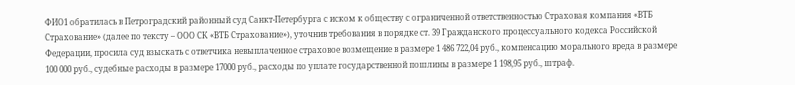ФИО1 обратилась в Петроградский районный суд Санкт-Петербурга с иском к обществу с ограниченной ответственностью Страховая компания «ВТБ Страхование» (далее по тексту – ООО СК «ВТБ Страхование»), уточнив требования в порядке ст. 39 Гражданского процессуального кодекса Российской Федерации, просила суд взыскать с ответчика невыплаченное страховое возмещение в размере 1 486 722,04 руб., компенсацию морального вреда в размере 100 000 руб., судебные расходы в размере 17000 руб., расходы по уплате государственной пошлины в размере 1 198,95 руб., штраф.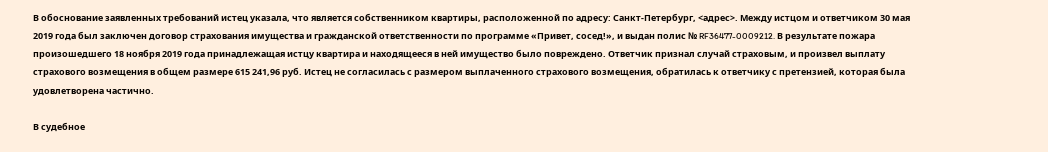В обоснование заявленных требований истец указала, что является собственником квартиры, расположенной по адресу: Санкт-Петербург, <адрес>. Между истцом и ответчиком 30 мая 2019 года был заключен договор страхования имущества и гражданской ответственности по программе «Привет, сосед!», и выдан полис № RF36477-0009212. В результате пожара произошедшего 18 ноября 2019 года принадлежащая истцу квартира и находящееся в ней имущество было повреждено. Ответчик признал случай страховым, и произвел выплату страхового возмещения в общем размере 615 241,96 руб. Истец не согласилась с размером выплаченного страхового возмещения, обратилась к ответчику с претензией, которая была удовлетворена частично.

В судебное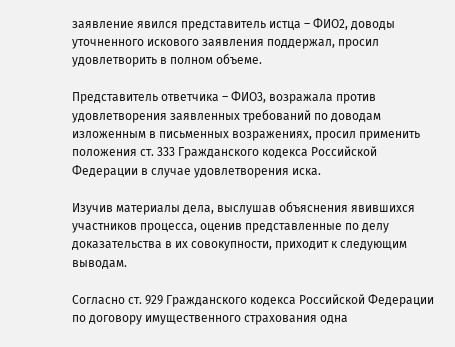заявление явился представитель истца – ФИО2, доводы уточненного искового заявления поддержал, просил удовлетворить в полном объеме.

Представитель ответчика – ФИО3, возражала против удовлетворения заявленных требований по доводам изложенным в письменных возражениях, просил применить положения ст. 333 Гражданского кодекса Российской Федерации в случае удовлетворения иска.

Изучив материалы дела, выслушав объяснения явившихся участников процесса, оценив представленные по делу доказательства в их совокупности, приходит к следующим выводам.

Согласно ст. 929 Гражданского кодекса Российской Федерации по договору имущественного страхования одна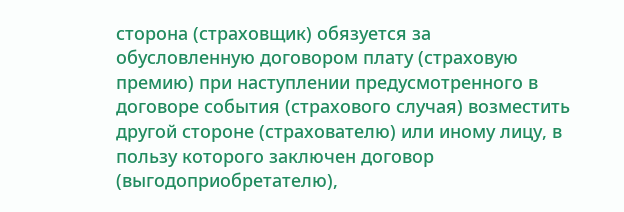сторона (страховщик) обязуется за обусловленную договором плату (страховую премию) при наступлении предусмотренного в договоре события (страхового случая) возместить другой стороне (страхователю) или иному лицу, в пользу которого заключен договор (выгодоприобретателю),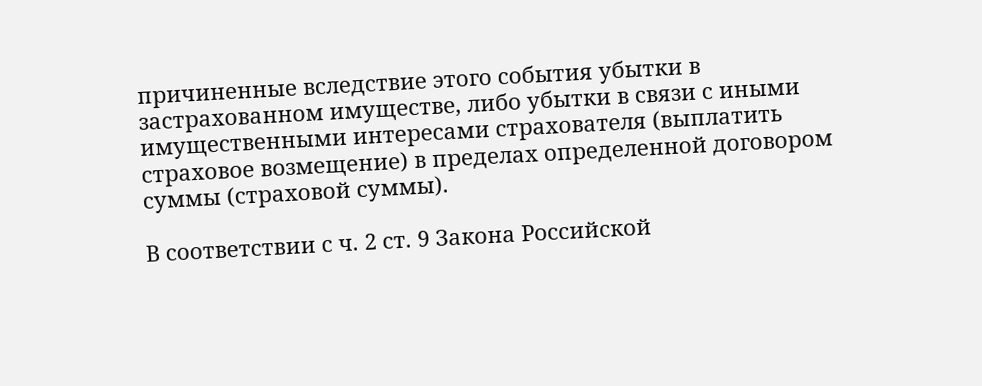причиненные вследствие этого события убытки в застрахованном имуществе, либо убытки в связи с иными имущественными интересами страхователя (выплатить страховое возмещение) в пределах определенной договором суммы (страховой суммы).

В соответствии с ч. 2 ст. 9 Закона Российской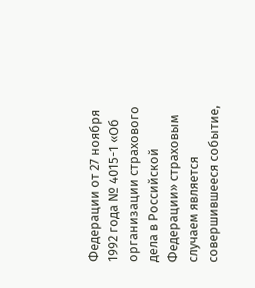Федерации от 27 ноября 1992 года № 4015-1 «Об организации страхового дела в Российской Федерации» страховым случаем является совершившееся событие,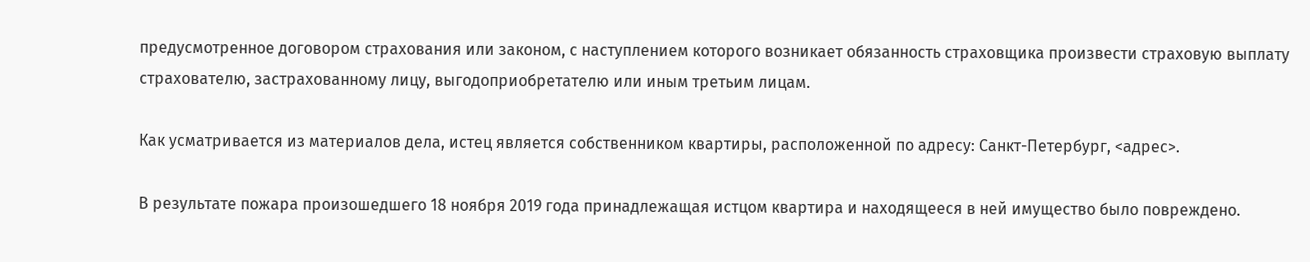предусмотренное договором страхования или законом, с наступлением которого возникает обязанность страховщика произвести страховую выплату страхователю, застрахованному лицу, выгодоприобретателю или иным третьим лицам.

Как усматривается из материалов дела, истец является собственником квартиры, расположенной по адресу: Санкт-Петербург, <адрес>.

В результате пожара произошедшего 18 ноября 2019 года принадлежащая истцом квартира и находящееся в ней имущество было повреждено.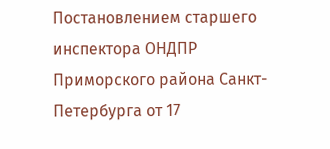Постановлением старшего инспектора ОНДПР Приморского района Санкт-Петербурга от 17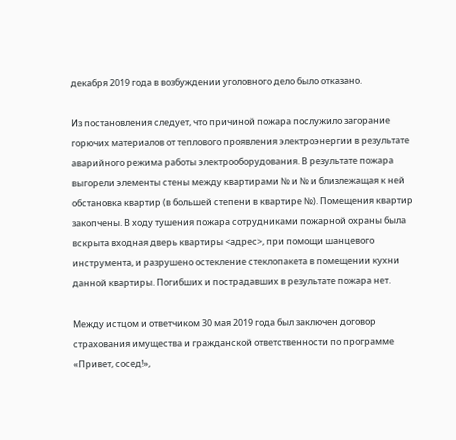декабря 2019 года в возбуждении уголовного дело было отказано.

Из постановления следует, что причиной пожара послужило загорание горючих материалов от теплового проявления электроэнергии в результате аварийного режима работы электрооборудования. В результате пожара выгорели элементы стены между квартирами № и № и близлежащая к ней обстановка квартир (в большей степени в квартире №). Помещения квартир закопчены. В ходу тушения пожара сотрудниками пожарной охраны была вскрыта входная дверь квартиры <адрес>, при помощи шанцевого инструмента, и разрушено остекление стеклопакета в помещении кухни данной квартиры. Погибших и пострадавших в результате пожара нет.

Между истцом и ответчиком 30 мая 2019 года был заключен договор страхования имущества и гражданской ответственности по программе «Привет, сосед!»,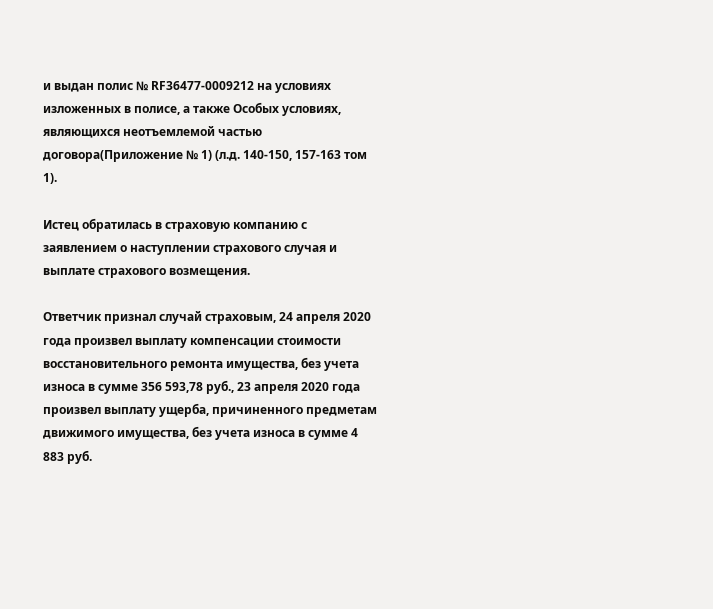и выдан полис № RF36477-0009212 на условиях изложенных в полисе, а также Особых условиях, являющихся неотъемлемой частью договора(Приложение № 1) (л.д. 140-150, 157-163 том 1).

Истец обратилась в страховую компанию с заявлением о наступлении страхового случая и выплате страхового возмещения.

Ответчик признал случай страховым, 24 апреля 2020 года произвел выплату компенсации стоимости восстановительного ремонта имущества, без учета износа в сумме 356 593,78 руб., 23 апреля 2020 года произвел выплату ущерба, причиненного предметам движимого имущества, без учета износа в сумме 4 883 руб.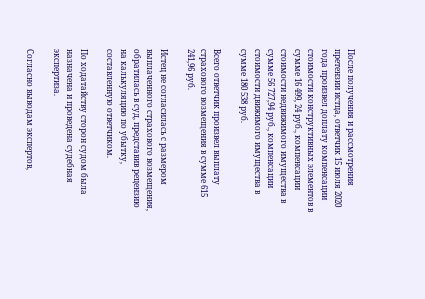После получения и рассмотрения претензии истца, ответчик 15 июля 2020 года произвел доплату компенсации стоимости конструктивных элементов в сумме 16 499, 24 руб., компенсации стоимости недвижимого имущества в сумме 56 727,94 руб., компенсации стоимости движимого имущества в сумме 180 538 руб.

Всего ответчик произвел выплату страхового возмещения в сумме 615 241,96 руб.

Истец не согласилась с размером выплаченного страхового возмещения, обратилась в суд, представив рецензию на калькуляцию по убытку, составленную ответчиком.

По ходатайству сторон судом была назначена и проведена судебная экспертиза.

Согласно выводам экспертов,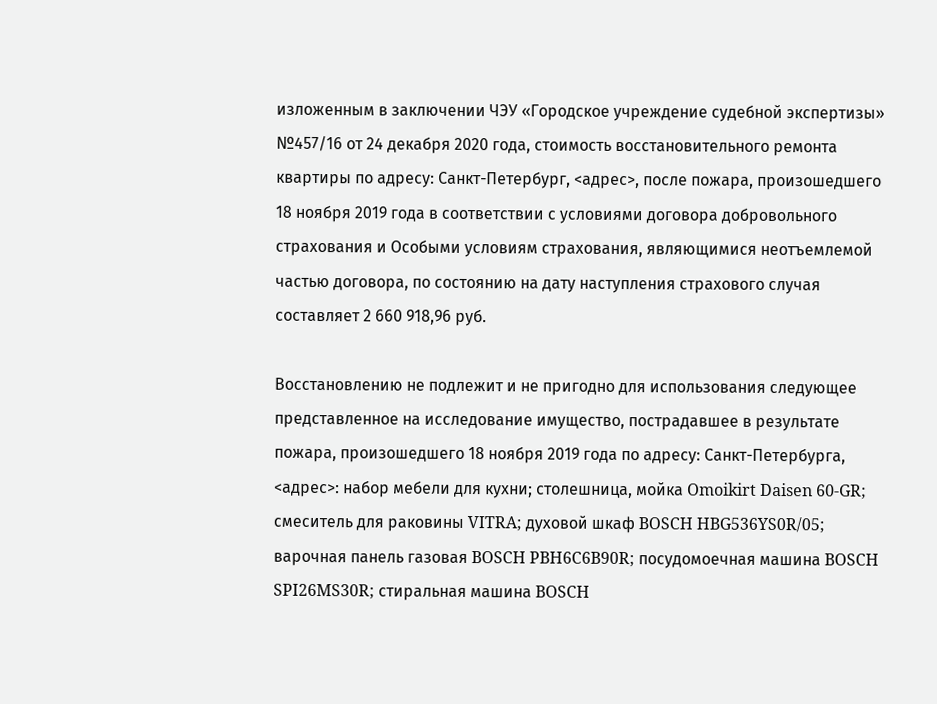изложенным в заключении ЧЭУ «Городское учреждение судебной экспертизы» №457/16 от 24 декабря 2020 года, стоимость восстановительного ремонта квартиры по адресу: Санкт-Петербург, <адрес>, после пожара, произошедшего 18 ноября 2019 года в соответствии с условиями договора добровольного страхования и Особыми условиям страхования, являющимися неотъемлемой частью договора, по состоянию на дату наступления страхового случая составляет 2 660 918,96 руб.

Восстановлению не подлежит и не пригодно для использования следующее представленное на исследование имущество, пострадавшее в результате пожара, произошедшего 18 ноября 2019 года по адресу: Санкт-Петербурга, <адрес>: набор мебели для кухни; столешница, мойка Omoikirt Daisen 60-GR; смеситель для раковины VITRA; духовой шкаф BOSCH HBG536YS0R/05; варочная панель газовая BOSCH PBH6C6B90R; посудомоечная машина BOSCH SPI26MS30R; стиральная машина BOSCH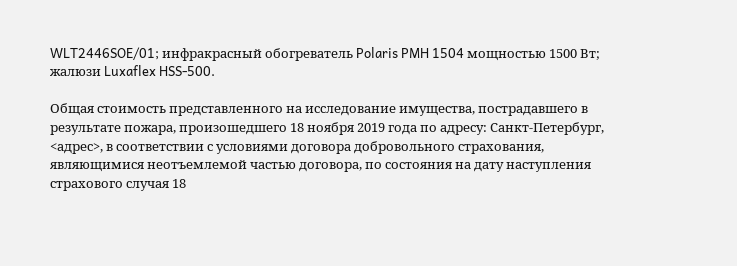WLT2446SOE/01; инфракрасный обогреватель Polaris PMH 1504 мощностью 1500 Вт; жалюзи Luxaflex HSS-500.

Общая стоимость представленного на исследование имущества, пострадавшего в результате пожара, произошедшего 18 ноября 2019 года по адресу: Санкт-Петербург, <адрес>, в соответствии с условиями договора добровольного страхования, являющимися неотъемлемой частью договора, по состояния на дату наступления страхового случая 18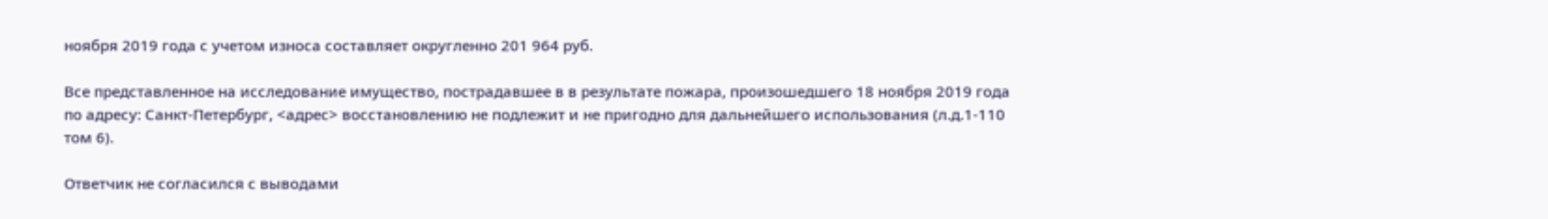ноября 2019 года с учетом износа составляет округленно 201 964 руб.

Все представленное на исследование имущество, пострадавшее в в результате пожара, произошедшего 18 ноября 2019 года по адресу: Санкт-Петербург, <адрес> восстановлению не подлежит и не пригодно для дальнейшего использования (л.д.1-110 том 6).

Ответчик не согласился с выводами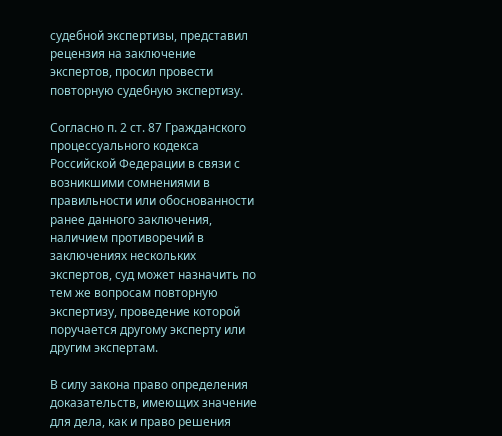судебной экспертизы, представил рецензия на заключение экспертов, просил провести повторную судебную экспертизу.

Согласно п. 2 ст. 87 Гражданского процессуального кодекса Российской Федерации в связи с возникшими сомнениями в правильности или обоснованности ранее данного заключения, наличием противоречий в заключениях нескольких экспертов, суд может назначить по тем же вопросам повторную экспертизу, проведение которой поручается другому эксперту или другим экспертам.

В силу закона право определения доказательств, имеющих значение для дела, как и право решения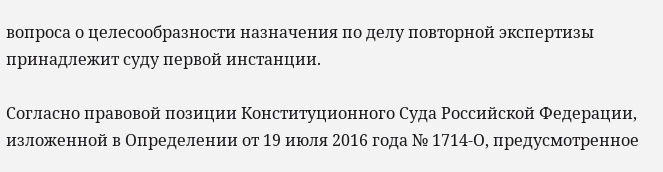вопроса о целесообразности назначения по делу повторной экспертизы принадлежит суду первой инстанции.

Согласно правовой позиции Конституционного Суда Российской Федерации, изложенной в Определении от 19 июля 2016 года № 1714-О, предусмотренное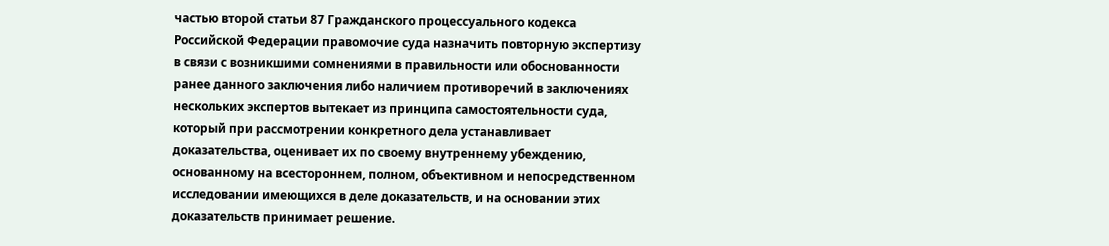частью второй статьи 87 Гражданского процессуального кодекса Российской Федерации правомочие суда назначить повторную экспертизу в связи с возникшими сомнениями в правильности или обоснованности ранее данного заключения либо наличием противоречий в заключениях нескольких экспертов вытекает из принципа самостоятельности суда, который при рассмотрении конкретного дела устанавливает доказательства, оценивает их по своему внутреннему убеждению, основанному на всестороннем, полном, объективном и непосредственном исследовании имеющихся в деле доказательств, и на основании этих доказательств принимает решение.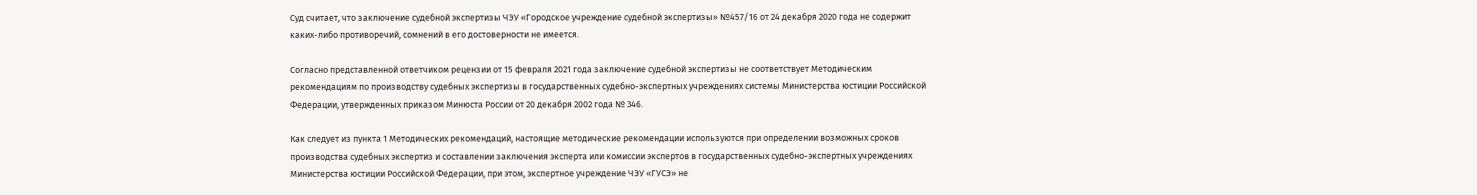Суд считает, что заключение судебной экспертизы ЧЭУ «Городское учреждение судебной экспертизы» №457/16 от 24 декабря 2020 года не содержит каких-либо противоречий, сомнений в его достоверности не имеется.

Согласно представленной ответчиком рецензии от 15 февраля 2021 года заключение судебной экспертизы не соответствует Методическим рекомендациям по производству судебных экспертизы в государственных судебно-экспертных учреждениях системы Министерства юстиции Российской Федерации, утвержденных приказом Минюста России от 20 декабря 2002 года № 346.

Как следует из пункта 1 Методических рекомендаций, настоящие методические рекомендации используются при определении возможных сроков производства судебных экспертиз и составлении заключения эксперта или комиссии экспертов в государственных судебно-экспертных учреждениях Министерства юстиции Российской Федерации, при этом, экспертное учреждение ЧЭУ «ГУСЭ» не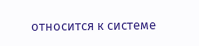относится к системе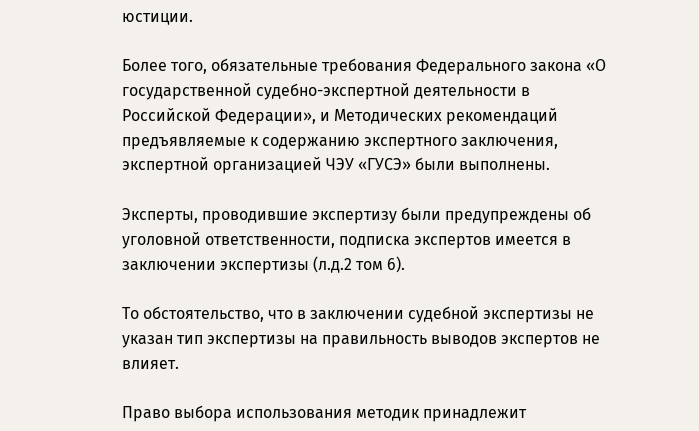юстиции.

Более того, обязательные требования Федерального закона «О государственной судебно-экспертной деятельности в Российской Федерации», и Методических рекомендаций предъявляемые к содержанию экспертного заключения, экспертной организацией ЧЭУ «ГУСЭ» были выполнены.

Эксперты, проводившие экспертизу были предупреждены об уголовной ответственности, подписка экспертов имеется в заключении экспертизы (л.д.2 том 6).

То обстоятельство, что в заключении судебной экспертизы не указан тип экспертизы на правильность выводов экспертов не влияет.

Право выбора использования методик принадлежит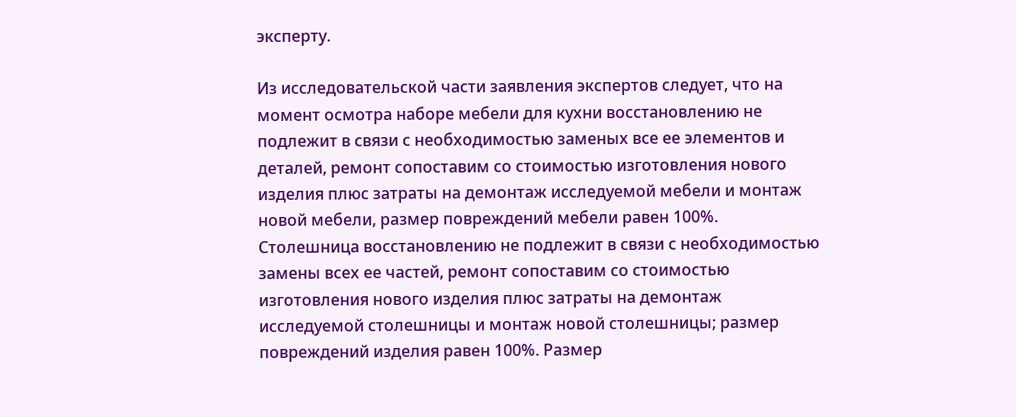эксперту.

Из исследовательской части заявления экспертов следует, что на момент осмотра наборе мебели для кухни восстановлению не подлежит в связи с необходимостью заменых все ее элементов и деталей, ремонт сопоставим со стоимостью изготовления нового изделия плюс затраты на демонтаж исследуемой мебели и монтаж новой мебели, размер повреждений мебели равен 100%. Столешница восстановлению не подлежит в связи с необходимостью замены всех ее частей, ремонт сопоставим со стоимостью изготовления нового изделия плюс затраты на демонтаж исследуемой столешницы и монтаж новой столешницы; размер повреждений изделия равен 100%. Размер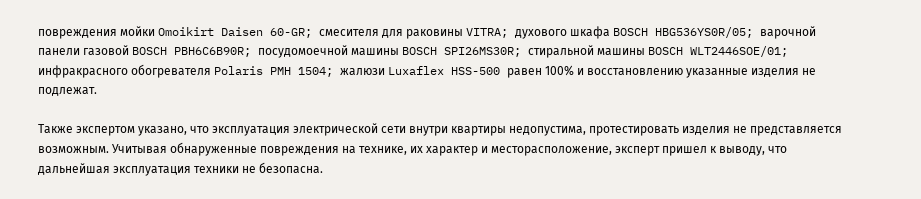повреждения мойки Omoikirt Daisen 60-GR; смесителя для раковины VITRA; духового шкафа BOSCH HBG536YS0R/05; варочной панели газовой BOSCH PBH6C6B90R; посудомоечной машины BOSCH SPI26MS30R; стиральной машины BOSCH WLT2446SOE/01; инфракрасного обогревателя Polaris PMH 1504; жалюзи Luxaflex HSS-500 равен 100% и восстановлению указанные изделия не подлежат.

Также экспертом указано, что эксплуатация электрической сети внутри квартиры недопустима, протестировать изделия не представляется возможным. Учитывая обнаруженные повреждения на технике, их характер и месторасположение, эксперт пришел к выводу, что дальнейшая эксплуатация техники не безопасна.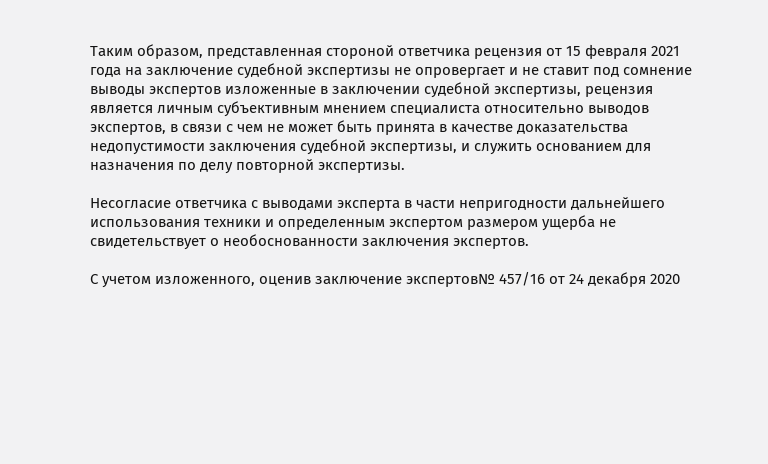Таким образом, представленная стороной ответчика рецензия от 15 февраля 2021 года на заключение судебной экспертизы не опровергает и не ставит под сомнение выводы экспертов изложенные в заключении судебной экспертизы, рецензия является личным субъективным мнением специалиста относительно выводов экспертов, в связи с чем не может быть принята в качестве доказательства недопустимости заключения судебной экспертизы, и служить основанием для назначения по делу повторной экспертизы.

Несогласие ответчика с выводами эксперта в части непригодности дальнейшего использования техники и определенным экспертом размером ущерба не свидетельствует о необоснованности заключения экспертов.

С учетом изложенного, оценив заключение экспертов№ 457/16 от 24 декабря 2020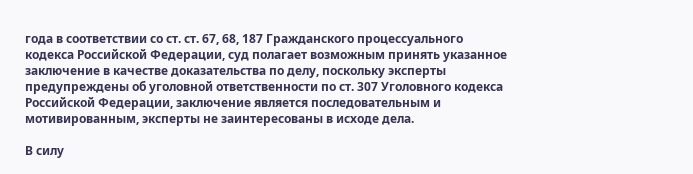года в соответствии со ст. ст. 67, 68, 187 Гражданского процессуального кодекса Российской Федерации, суд полагает возможным принять указанное заключение в качестве доказательства по делу, поскольку эксперты предупреждены об уголовной ответственности по ст. 307 Уголовного кодекса Российской Федерации, заключение является последовательным и мотивированным, эксперты не заинтересованы в исходе дела.

В силу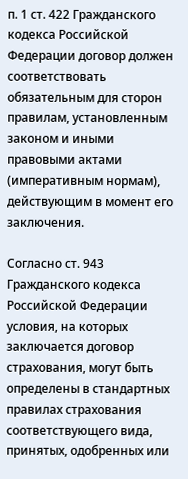п. 1 ст. 422 Гражданского кодекса Российской Федерации договор должен соответствовать обязательным для сторон правилам, установленным законом и иными правовыми актами (императивным нормам), действующим в момент его заключения.

Согласно ст. 943 Гражданского кодекса Российской Федерации условия, на которых заключается договор страхования, могут быть определены в стандартных правилах страхования соответствующего вида, принятых, одобренных или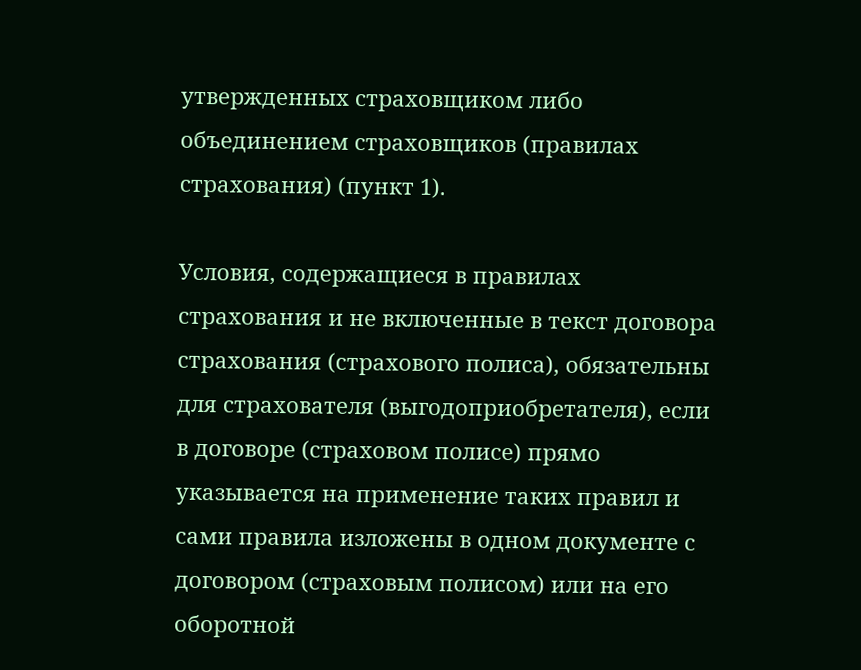утвержденных страховщиком либо объединением страховщиков (правилах страхования) (пункт 1).

Условия, содержащиеся в правилах страхования и не включенные в текст договора страхования (страхового полиса), обязательны для страхователя (выгодоприобретателя), если в договоре (страховом полисе) прямо указывается на применение таких правил и сами правила изложены в одном документе с договором (страховым полисом) или на его оборотной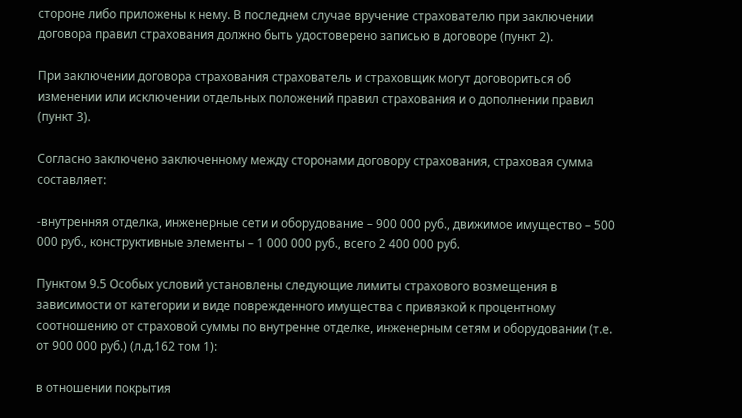стороне либо приложены к нему. В последнем случае вручение страхователю при заключении договора правил страхования должно быть удостоверено записью в договоре (пункт 2).

При заключении договора страхования страхователь и страховщик могут договориться об изменении или исключении отдельных положений правил страхования и о дополнении правил (пункт 3).

Согласно заключено заключенному между сторонами договору страхования, страховая сумма составляет:

-внутренняя отделка, инженерные сети и оборудование – 900 000 руб., движимое имущество – 500 000 руб., конструктивные элементы – 1 000 000 руб., всего 2 400 000 руб.

Пунктом 9.5 Особых условий установлены следующие лимиты страхового возмещения в зависимости от категории и виде поврежденного имущества с привязкой к процентному соотношению от страховой суммы по внутренне отделке, инженерным сетям и оборудовании (т.е. от 900 000 руб.) (л.д.162 том 1):

в отношении покрытия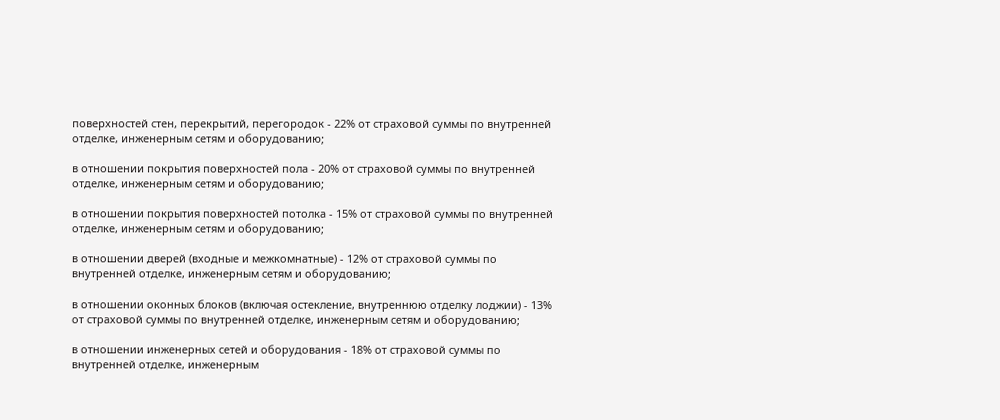поверхностей стен, перекрытий, перегородок - 22% от страховой суммы по внутренней отделке, инженерным сетям и оборудованию;

в отношении покрытия поверхностей пола - 20% от страховой суммы по внутренней отделке, инженерным сетям и оборудованию;

в отношении покрытия поверхностей потолка - 15% от страховой суммы по внутренней отделке, инженерным сетям и оборудованию;

в отношении дверей (входные и межкомнатные) - 12% от страховой суммы по внутренней отделке, инженерным сетям и оборудованию;

в отношении оконных блоков (включая остекление, внутреннюю отделку лоджии) - 13% от страховой суммы по внутренней отделке, инженерным сетям и оборудованию;

в отношении инженерных сетей и оборудования - 18% от страховой суммы по внутренней отделке, инженерным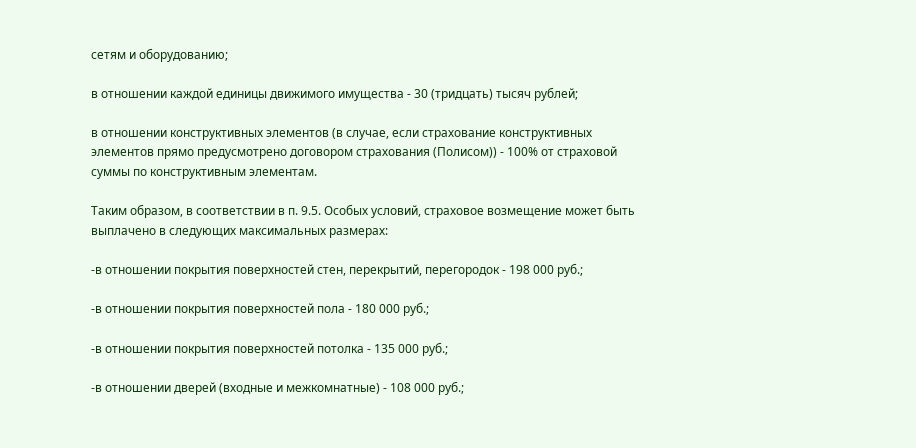сетям и оборудованию;

в отношении каждой единицы движимого имущества - 30 (тридцать) тысяч рублей;

в отношении конструктивных элементов (в случае, если страхование конструктивных элементов прямо предусмотрено договором страхования (Полисом)) - 100% от страховой суммы по конструктивным элементам.

Таким образом, в соответствии в п. 9.5. Особых условий, страховое возмещение может быть выплачено в следующих максимальных размерах:

-в отношении покрытия поверхностей стен, перекрытий, перегородок - 198 000 руб.;

-в отношении покрытия поверхностей пола - 180 000 руб.;

-в отношении покрытия поверхностей потолка - 135 000 руб.;

-в отношении дверей (входные и межкомнатные) - 108 000 руб.;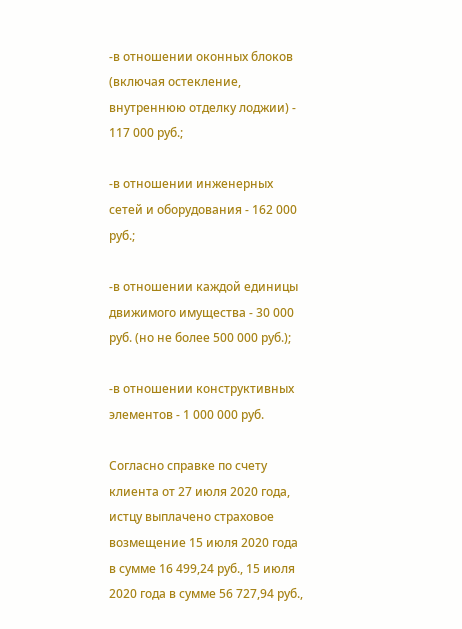-в отношении оконных блоков (включая остекление, внутреннюю отделку лоджии) - 117 000 руб.;

-в отношении инженерных сетей и оборудования - 162 000 руб.;

-в отношении каждой единицы движимого имущества - 30 000 руб. (но не более 500 000 руб.);

-в отношении конструктивных элементов - 1 000 000 руб.

Согласно справке по счету клиента от 27 июля 2020 года, истцу выплачено страховое возмещение 15 июля 2020 года в сумме 16 499,24 руб., 15 июля 2020 года в сумме 56 727,94 руб.,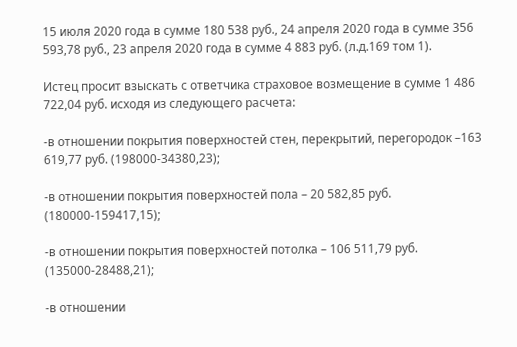15 июля 2020 года в сумме 180 538 руб., 24 апреля 2020 года в сумме 356 593,78 руб., 23 апреля 2020 года в сумме 4 883 руб. (л.д.169 том 1).

Истец просит взыскать с ответчика страховое возмещение в сумме 1 486 722,04 руб. исходя из следующего расчета:

-в отношении покрытия поверхностей стен, перекрытий, перегородок –163 619,77 руб. (198000-34380,23);

-в отношении покрытия поверхностей пола – 20 582,85 руб. (180000-159417,15);

-в отношении покрытия поверхностей потолка – 106 511,79 руб. (135000-28488,21);

-в отношении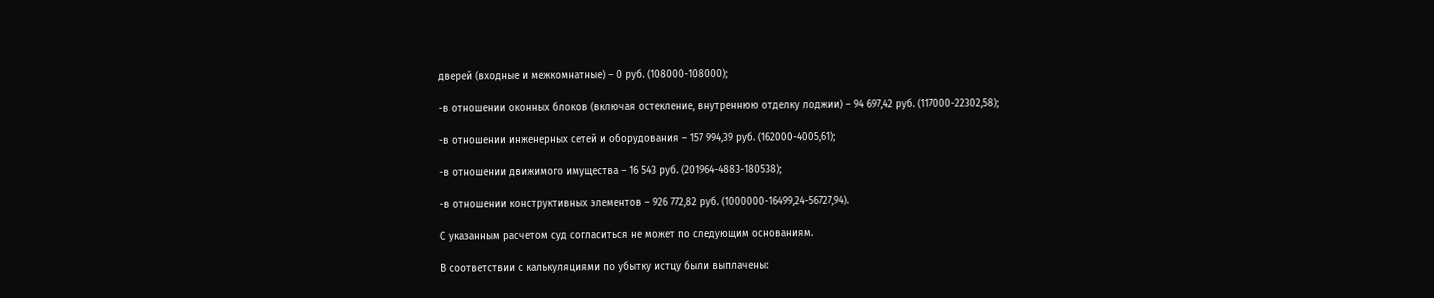дверей (входные и межкомнатные) – 0 руб. (108000-108000);

-в отношении оконных блоков (включая остекление, внутреннюю отделку лоджии) – 94 697,42 руб. (117000-22302,58);

-в отношении инженерных сетей и оборудования – 157 994,39 руб. (162000-4005,61);

-в отношении движимого имущества – 16 543 руб. (201964-4883-180538);

-в отношении конструктивных элементов – 926 772,82 руб. (1000000-16499,24-56727,94).

С указанным расчетом суд согласиться не может по следующим основаниям.

В соответствии с калькуляциями по убытку истцу были выплачены: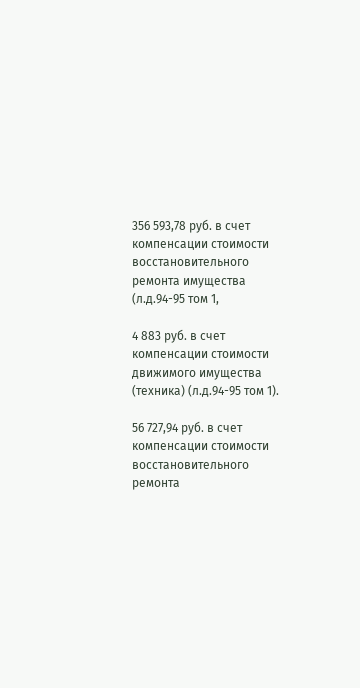356 593,78 руб. в счет компенсации стоимости восстановительного ремонта имущества (л.д.94-95 том 1,

4 883 руб. в счет компенсации стоимости движимого имущества (техника) (л.д.94-95 том 1).

56 727,94 руб. в счет компенсации стоимости восстановительного ремонта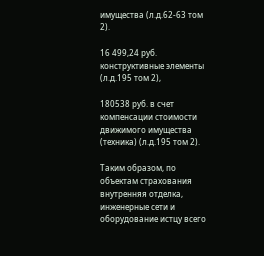имущества (л.д.62-63 том 2).

16 499,24 руб. конструктивные элементы (л.д.195 том 2),

180538 руб. в счет компенсации стоимости движимого имущества (техника) (л.д.195 том 2).

Таким образом, по объектам страхования внутренняя отделка, инженерные сети и оборудование истцу всего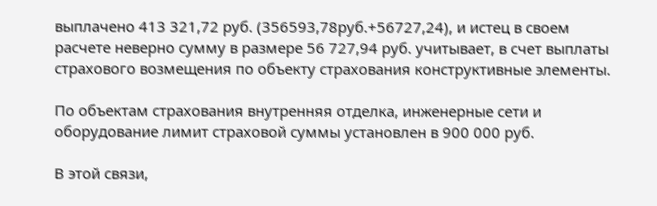выплачено 413 321,72 руб. (356593,78руб.+56727,24), и истец в своем расчете неверно сумму в размере 56 727,94 руб. учитывает, в счет выплаты страхового возмещения по объекту страхования конструктивные элементы.

По объектам страхования внутренняя отделка, инженерные сети и оборудование лимит страховой суммы установлен в 900 000 руб.

В этой связи,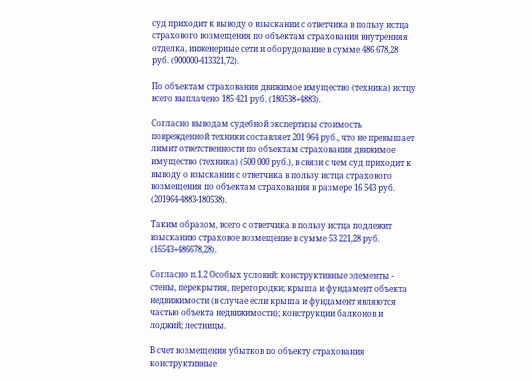суд приходит к выводу о взыскании с ответчика в пользу истца страхового возмещения по объектам страхования внутренняя отделка, инженерные сети и оборудование в сумме 486 678,28 руб. (900000-413321,72).

По объектам страхования движимое имущество (техника) истцу всего выплачено 185 421 руб. (180538+4883).

Согласно выводам судебной экспертизы стоимость поврежденной техники составляет 201 964 руб., что не превышает лимит ответственности по объектам страхования движимое имущество (техника) (500 000 руб.), в связи с чем суд приходит к выводу о взыскании с ответчика в пользу истца страхового возмещения по объектам страхования в размере 16 543 руб. (201964-4883-180538).

Таким образом, всего с ответчика в пользу истца подлежит взысканию страховое возмещение в сумме 53 221,28 руб. (16543+486678,28).

Согласно п.1.2 Особых условий: конструктивные элементы - стены, перекрытия, перегородки; крыша и фундамент объекта недвижимости (в случае если крыша и фундамент являются частью объекта недвижимости); конструкции балконов и лоджий; лестницы.

В счет возмещения убытков по объекту страхования конструктивные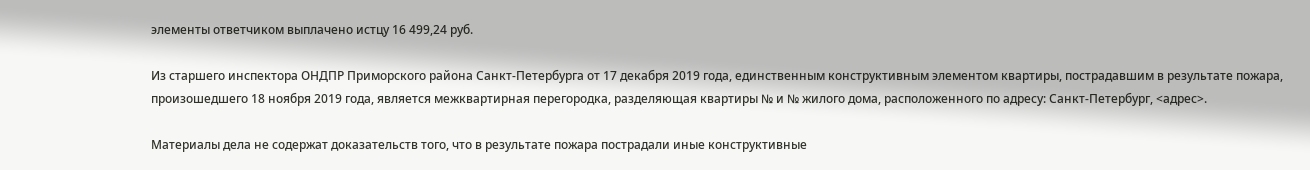элементы ответчиком выплачено истцу 16 499,24 руб.

Из старшего инспектора ОНДПР Приморского района Санкт-Петербурга от 17 декабря 2019 года, единственным конструктивным элементом квартиры, пострадавшим в результате пожара, произошедшего 18 ноября 2019 года, является межквартирная перегородка, разделяющая квартиры № и № жилого дома, расположенного по адресу: Санкт-Петербург, <адрес>.

Материалы дела не содержат доказательств того, что в результате пожара пострадали иные конструктивные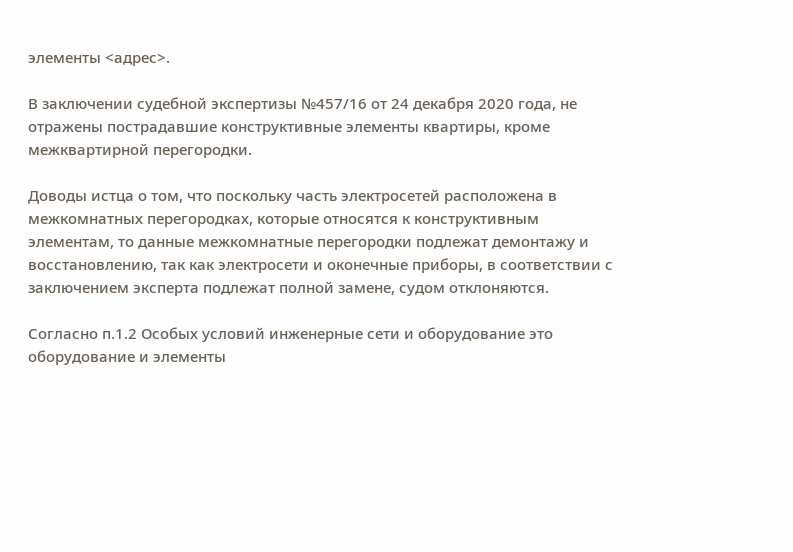элементы <адрес>.

В заключении судебной экспертизы №457/16 от 24 декабря 2020 года, не отражены пострадавшие конструктивные элементы квартиры, кроме межквартирной перегородки.

Доводы истца о том, что поскольку часть электросетей расположена в межкомнатных перегородках, которые относятся к конструктивным элементам, то данные межкомнатные перегородки подлежат демонтажу и восстановлению, так как электросети и оконечные приборы, в соответствии с заключением эксперта подлежат полной замене, судом отклоняются.

Согласно п.1.2 Особых условий инженерные сети и оборудование это оборудование и элементы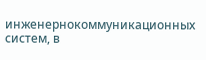инженернокоммуникационных систем, в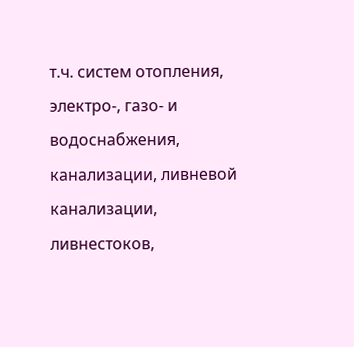т.ч. систем отопления, электро-, газо- и водоснабжения, канализации, ливневой канализации, ливнестоков,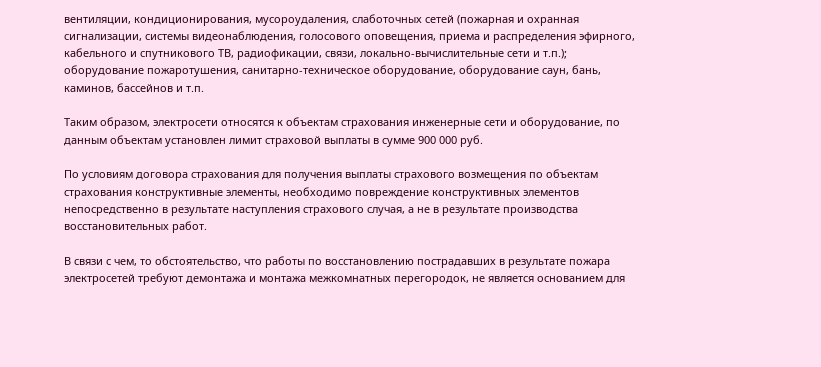вентиляции, кондиционирования, мусороудаления, слаботочных сетей (пожарная и охранная сигнализации, системы видеонаблюдения, голосового оповещения, приема и распределения эфирного, кабельного и спутникового ТВ, радиофикации, связи, локально-вычислительные сети и т.п.); оборудование пожаротушения, санитарно-техническое оборудование, оборудование саун, бань, каминов, бассейнов и т.п.

Таким образом, электросети относятся к объектам страхования инженерные сети и оборудование, по данным объектам установлен лимит страховой выплаты в сумме 900 000 руб.

По условиям договора страхования для получения выплаты страхового возмещения по объектам страхования конструктивные элементы, необходимо повреждение конструктивных элементов непосредственно в результате наступления страхового случая, а не в результате производства восстановительных работ.

В связи с чем, то обстоятельство, что работы по восстановлению пострадавших в результате пожара электросетей требуют демонтажа и монтажа межкомнатных перегородок, не является основанием для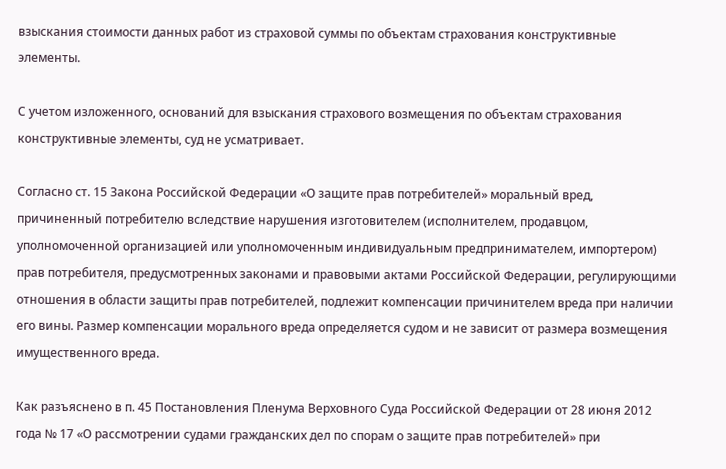взыскания стоимости данных работ из страховой суммы по объектам страхования конструктивные элементы.

С учетом изложенного, оснований для взыскания страхового возмещения по объектам страхования конструктивные элементы, суд не усматривает.

Согласно ст. 15 Закона Российской Федерации «О защите прав потребителей» моральный вред, причиненный потребителю вследствие нарушения изготовителем (исполнителем, продавцом, уполномоченной организацией или уполномоченным индивидуальным предпринимателем, импортером) прав потребителя, предусмотренных законами и правовыми актами Российской Федерации, регулирующими отношения в области защиты прав потребителей, подлежит компенсации причинителем вреда при наличии его вины. Размер компенсации морального вреда определяется судом и не зависит от размера возмещения имущественного вреда.

Как разъяснено в п. 45 Постановления Пленума Верховного Суда Российской Федерации от 28 июня 2012 года № 17 «О рассмотрении судами гражданских дел по спорам о защите прав потребителей» при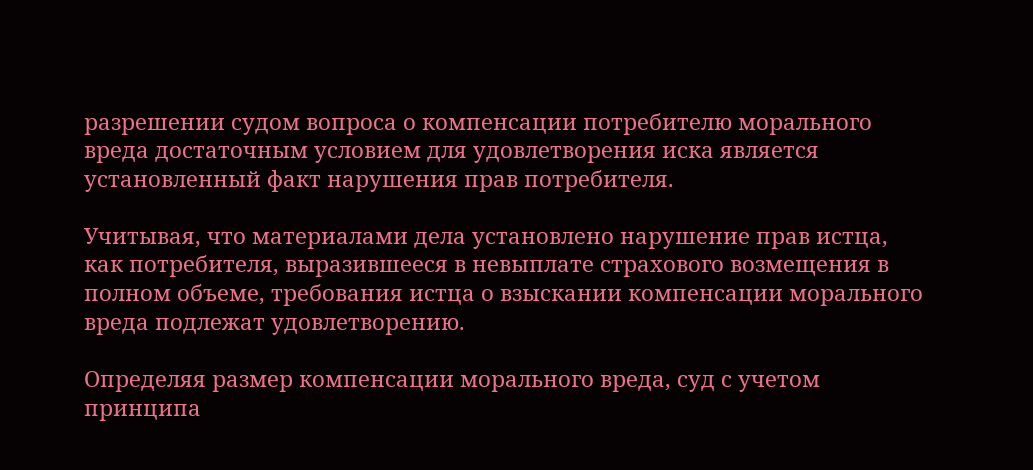разрешении судом вопроса о компенсации потребителю морального вреда достаточным условием для удовлетворения иска является установленный факт нарушения прав потребителя.

Учитывая, что материалами дела установлено нарушение прав истца, как потребителя, выразившееся в невыплате страхового возмещения в полном объеме, требования истца о взыскании компенсации морального вреда подлежат удовлетворению.

Определяя размер компенсации морального вреда, суд с учетом принципа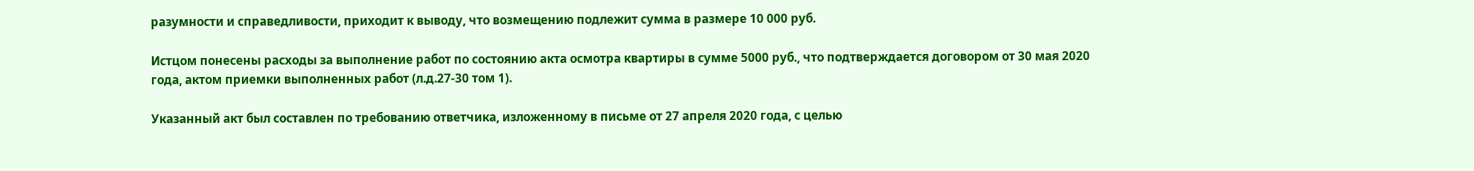разумности и справедливости, приходит к выводу, что возмещению подлежит сумма в размере 10 000 руб.

Истцом понесены расходы за выполнение работ по состоянию акта осмотра квартиры в сумме 5000 руб., что подтверждается договором от 30 мая 2020 года, актом приемки выполненных работ (л.д.27-30 том 1).

Указанный акт был составлен по требованию ответчика, изложенному в письме от 27 апреля 2020 года, с целью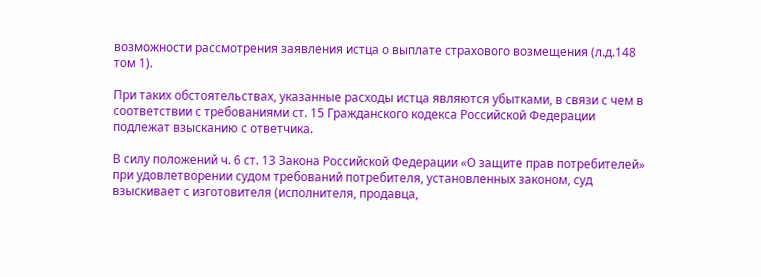возможности рассмотрения заявления истца о выплате страхового возмещения (л.д.148 том 1).

При таких обстоятельствах, указанные расходы истца являются убытками, в связи с чем в соответствии с требованиями ст. 15 Гражданского кодекса Российской Федерации подлежат взысканию с ответчика.

В силу положений ч. 6 ст. 13 Закона Российской Федерации «О защите прав потребителей» при удовлетворении судом требований потребителя, установленных законом, суд взыскивает с изготовителя (исполнителя, продавца,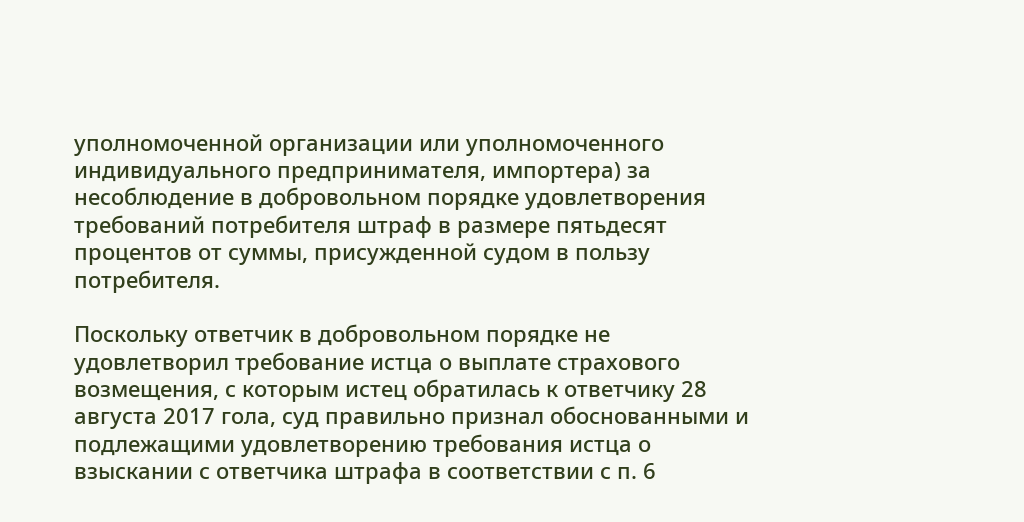уполномоченной организации или уполномоченного индивидуального предпринимателя, импортера) за несоблюдение в добровольном порядке удовлетворения требований потребителя штраф в размере пятьдесят процентов от суммы, присужденной судом в пользу потребителя.

Поскольку ответчик в добровольном порядке не удовлетворил требование истца о выплате страхового возмещения, с которым истец обратилась к ответчику 28 августа 2017 гола, суд правильно признал обоснованными и подлежащими удовлетворению требования истца о взыскании с ответчика штрафа в соответствии с п. 6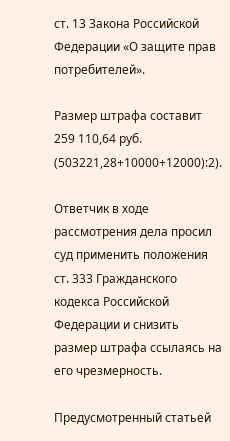ст. 13 Закона Российской Федерации «О защите прав потребителей».

Размер штрафа составит 259 110,64 руб. (503221,28+10000+12000):2).

Ответчик в ходе рассмотрения дела просил суд применить положения ст. 333 Гражданского кодекса Российской Федерации и снизить размер штрафа ссылаясь на его чрезмерность.

Предусмотренный статьей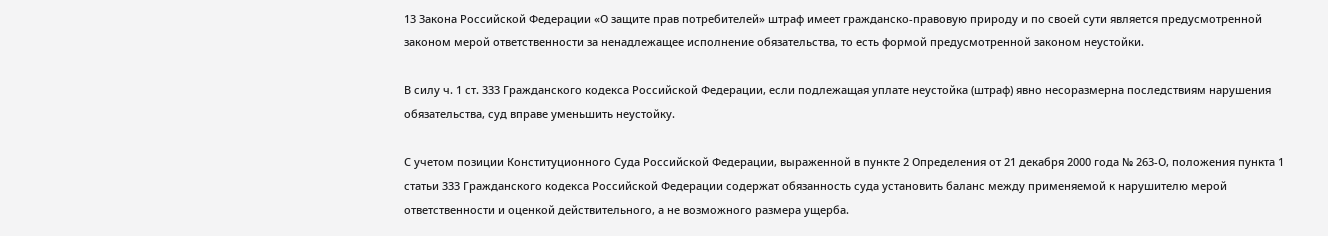13 Закона Российской Федерации «О защите прав потребителей» штраф имеет гражданско-правовую природу и по своей сути является предусмотренной законом мерой ответственности за ненадлежащее исполнение обязательства, то есть формой предусмотренной законом неустойки.

В силу ч. 1 ст. 333 Гражданского кодекса Российской Федерации, если подлежащая уплате неустойка (штраф) явно несоразмерна последствиям нарушения обязательства, суд вправе уменьшить неустойку.

С учетом позиции Конституционного Суда Российской Федерации, выраженной в пункте 2 Определения от 21 декабря 2000 года № 263-О, положения пункта 1 статьи 333 Гражданского кодекса Российской Федерации содержат обязанность суда установить баланс между применяемой к нарушителю мерой ответственности и оценкой действительного, а не возможного размера ущерба.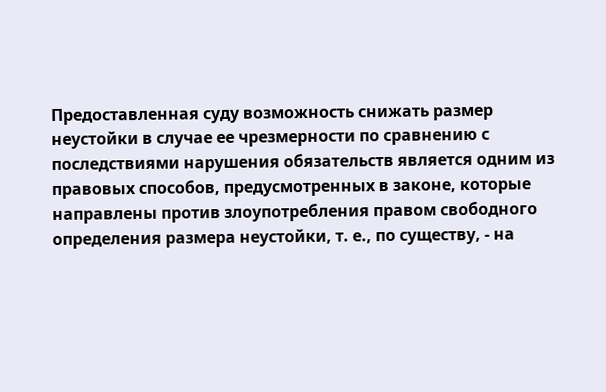Предоставленная суду возможность снижать размер неустойки в случае ее чрезмерности по сравнению с последствиями нарушения обязательств является одним из правовых способов, предусмотренных в законе, которые направлены против злоупотребления правом свободного определения размера неустойки, т. е., по существу, - на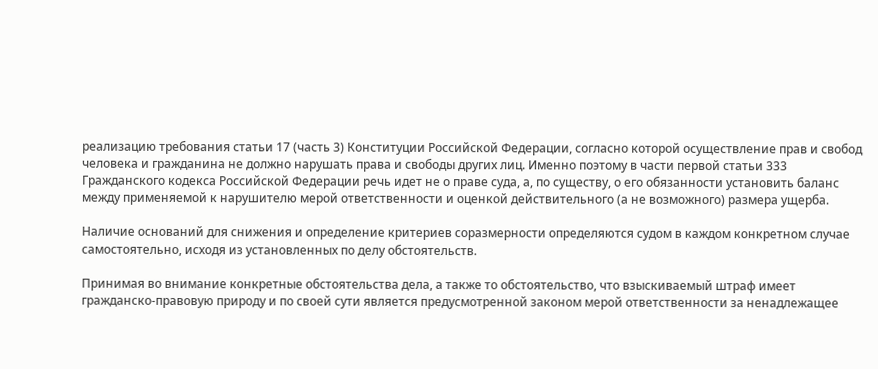реализацию требования статьи 17 (часть 3) Конституции Российской Федерации, согласно которой осуществление прав и свобод человека и гражданина не должно нарушать права и свободы других лиц. Именно поэтому в части первой статьи 333 Гражданского кодекса Российской Федерации речь идет не о праве суда, а, по существу, о его обязанности установить баланс между применяемой к нарушителю мерой ответственности и оценкой действительного (а не возможного) размера ущерба.

Наличие оснований для снижения и определение критериев соразмерности определяются судом в каждом конкретном случае самостоятельно, исходя из установленных по делу обстоятельств.

Принимая во внимание конкретные обстоятельства дела, а также то обстоятельство, что взыскиваемый штраф имеет гражданско-правовую природу и по своей сути является предусмотренной законом мерой ответственности за ненадлежащее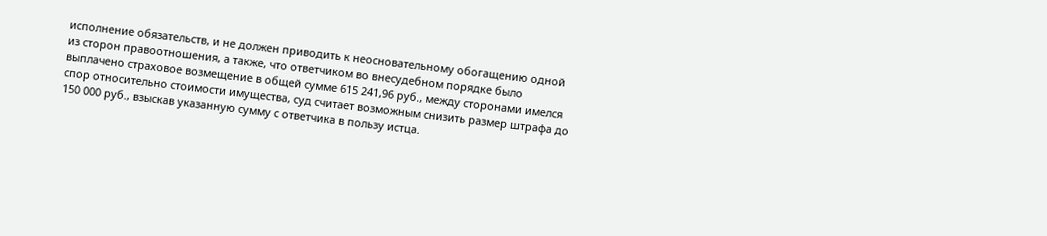исполнение обязательств, и не должен приводить к неосновательному обогащению одной из сторон правоотношения, а также, что ответчиком во внесудебном порядке было выплачено страховое возмещение в общей сумме 615 241,96 руб., между сторонами имелся спор относительно стоимости имущества, суд считает возможным снизить размер штрафа до 150 000 руб., взыскав указанную сумму с ответчика в пользу истца.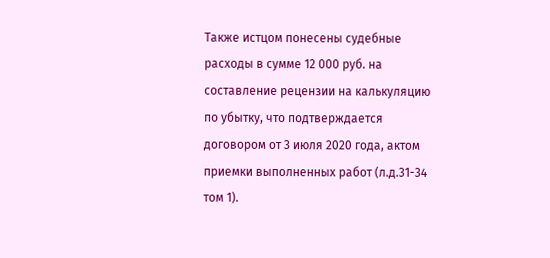Также истцом понесены судебные расходы в сумме 12 000 руб. на составление рецензии на калькуляцию по убытку, что подтверждается договором от 3 июля 2020 года, актом приемки выполненных работ (л.д.31-34 том 1).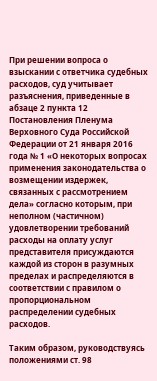При решении вопроса о взыскании с ответчика судебных расходов, суд учитывает разъяснения, приведенные в абзаце 2 пункта 12 Постановления Пленума Верховного Суда Российской Федерации от 21 января 2016 года № 1 «О некоторых вопросах применения законодательства о возмещении издержек, связанных с рассмотрением дела» согласно которым, при неполном (частичном) удовлетворении требований расходы на оплату услуг представителя присуждаются каждой из сторон в разумных пределах и распределяются в соответствии с правилом о пропорциональном распределении судебных расходов.

Таким образом, руководствуясь положениями ст. 98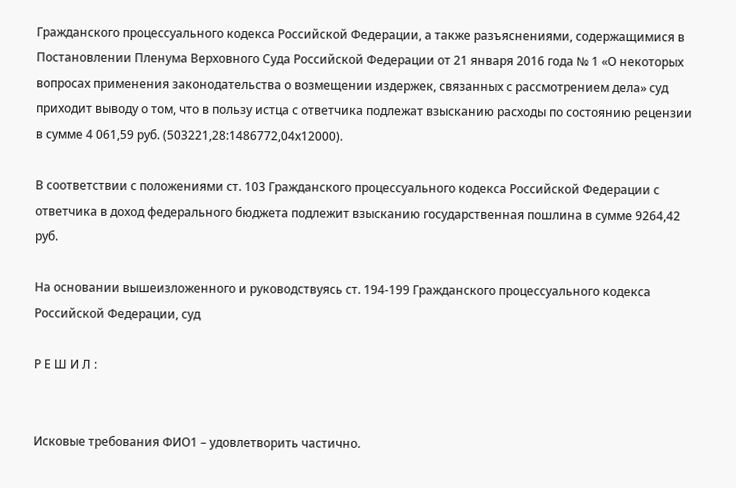Гражданского процессуального кодекса Российской Федерации, а также разъяснениями, содержащимися в Постановлении Пленума Верховного Суда Российской Федерации от 21 января 2016 года № 1 «О некоторых вопросах применения законодательства о возмещении издержек, связанных с рассмотрением дела» суд приходит выводу о том, что в пользу истца с ответчика подлежат взысканию расходы по состоянию рецензии в сумме 4 061,59 руб. (503221,28:1486772,04х12000).

В соответствии с положениями ст. 103 Гражданского процессуального кодекса Российской Федерации с ответчика в доход федерального бюджета подлежит взысканию государственная пошлина в сумме 9264,42 руб.

На основании вышеизложенного и руководствуясь ст. 194-199 Гражданского процессуального кодекса Российской Федерации, суд

Р Е Ш И Л :


Исковые требования ФИО1 – удовлетворить частично.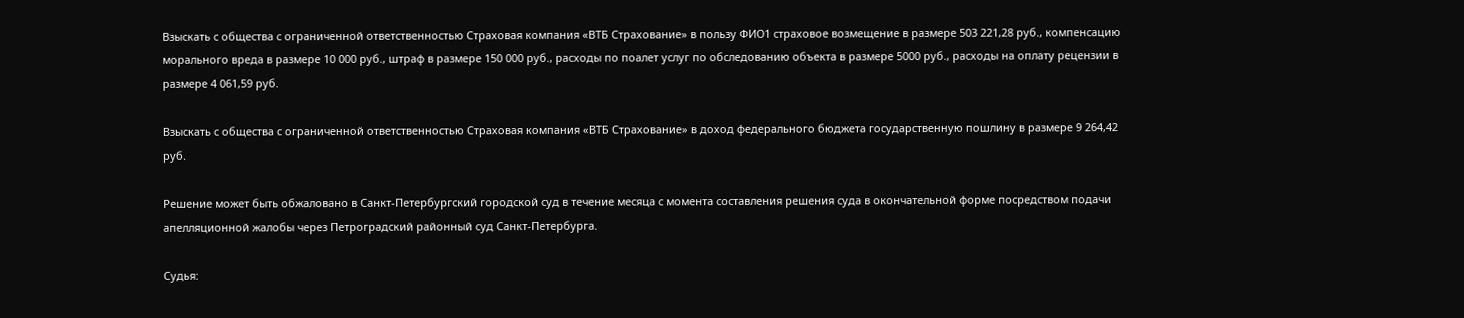Взыскать с общества с ограниченной ответственностью Страховая компания «ВТБ Страхование» в пользу ФИО1 страховое возмещение в размере 503 221,28 руб., компенсацию морального вреда в размере 10 000 руб., штраф в размере 150 000 руб., расходы по поалет услуг по обследованию объекта в размере 5000 руб., расходы на оплату рецензии в размере 4 061,59 руб.

Взыскать с общества с ограниченной ответственностью Страховая компания «ВТБ Страхование» в доход федерального бюджета государственную пошлину в размере 9 264,42 руб.

Решение может быть обжаловано в Санкт-Петербургский городской суд в течение месяца с момента составления решения суда в окончательной форме посредством подачи апелляционной жалобы через Петроградский районный суд Санкт-Петербурга.

Судья: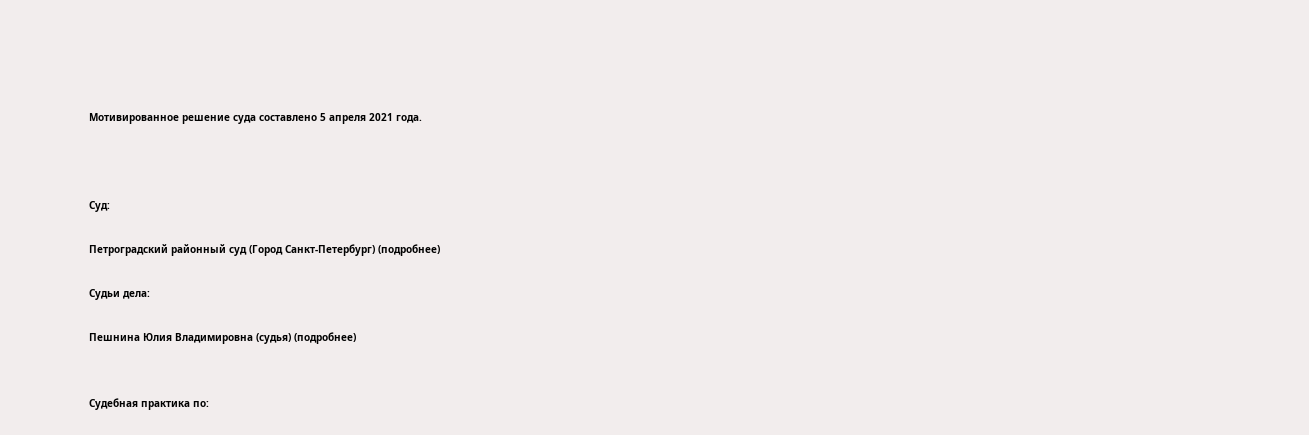Мотивированное решение суда составлено 5 апреля 2021 года.



Суд:

Петроградский районный суд (Город Санкт-Петербург) (подробнее)

Судьи дела:

Пешнина Юлия Владимировна (судья) (подробнее)


Судебная практика по: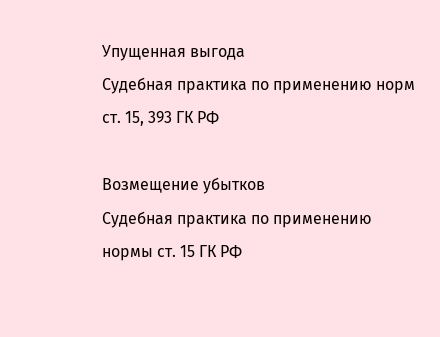Упущенная выгода
Судебная практика по применению норм ст. 15, 393 ГК РФ

Возмещение убытков
Судебная практика по применению нормы ст. 15 ГК РФ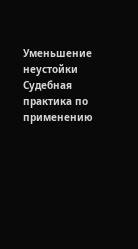Уменьшение неустойки
Судебная практика по применению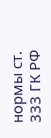нормы ст. 333 ГК РФ